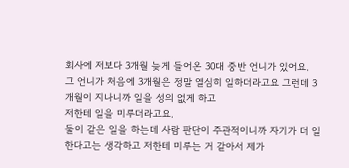회사에 저보다 3개월 늦게 들어온 30대 중반 언니가 있어요.
그 언니가 처음에 3개월은 정말 열심히 일하더라고요 그런데 3개월이 지나니까 일을 성의 없게 하고
저한테 일을 미루더라고요.
둘이 같은 일을 하는데 사람 판단이 주관적이니까 자기가 더 일한다고는 생각하고 저한테 미루는 거 같아서 제가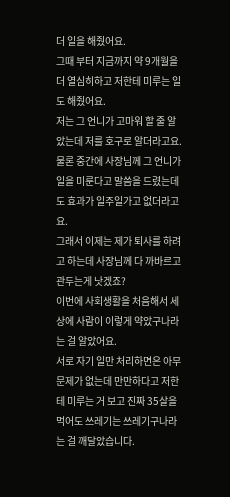더 일을 해줬어요.
그때 부터 지금까지 약 9개월을 더 열심히하고 저한테 미루는 일도 해줬어요.
저는 그 언니가 고마워 할 줄 알았는데 저를 호구로 알더라고요.
물론 중간에 사장님께 그 언니가 일을 미룬다고 말씀을 드렸는데도 효과가 일주일가고 없더라고요.
그래서 이제는 제가 퇴사를 하려고 하는데 사장님께 다 까바르고 관두는게 낫겠죠?
이번에 사회생활을 처음해서 세상에 사람이 이렇게 약았구나라는 걸 알았어요.
서로 자기 일만 처리하면은 아무 문제가 없는데 만만하다고 저한테 미루는 거 보고 진짜 35살을 먹어도 쓰레기는 쓰레기구나라는 걸 깨달았습니다.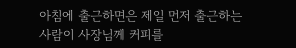아침에 출근하면은 제일 먼저 출근하는 사람이 사장님께 커피를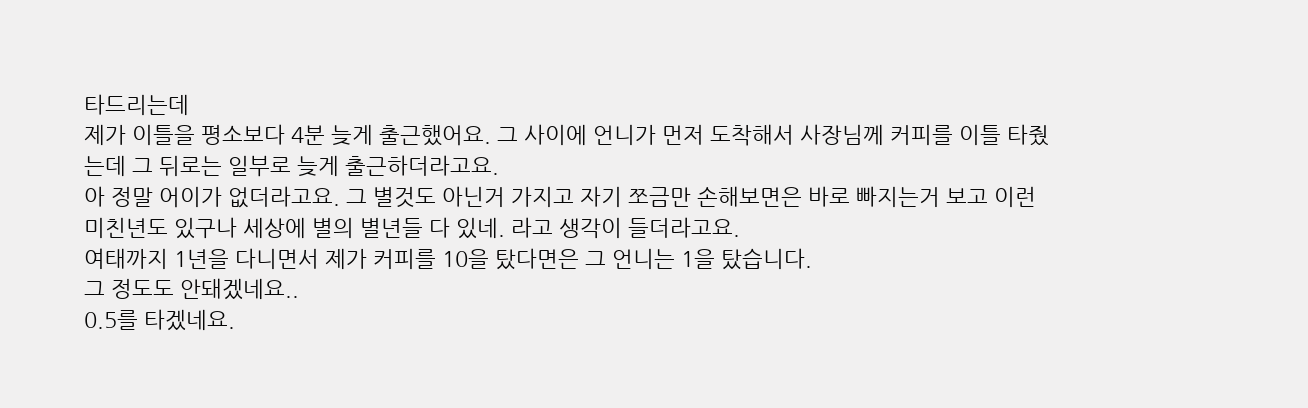타드리는데
제가 이틀을 평소보다 4분 늦게 출근했어요. 그 사이에 언니가 먼저 도착해서 사장님께 커피를 이틀 타줬는데 그 뒤로는 일부로 늦게 출근하더라고요.
아 정말 어이가 없더라고요. 그 별것도 아닌거 가지고 자기 쪼금만 손해보면은 바로 빠지는거 보고 이런 미친년도 있구나 세상에 별의 별년들 다 있네. 라고 생각이 들더라고요.
여태까지 1년을 다니면서 제가 커피를 10을 탔다면은 그 언니는 1을 탔습니다.
그 정도도 안돼겠네요..
0.5를 타겠네요.